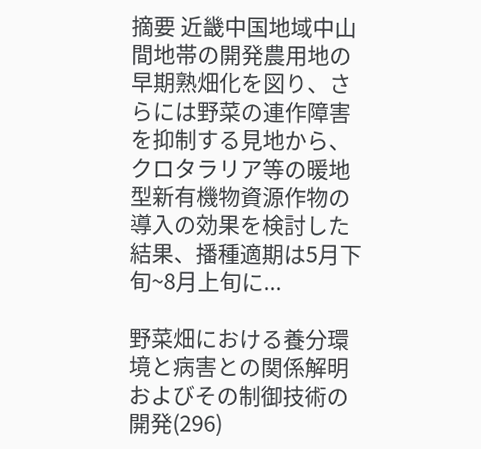摘要 近畿中国地域中山間地帯の開発農用地の早期熟畑化を図り、さらには野菜の連作障害を抑制する見地から、クロタラリア等の暖地型新有機物資源作物の導入の効果を検討した結果、播種適期は5月下旬~8月上旬に...

野菜畑における養分環境と病害との関係解明およびその制御技術の開発(296)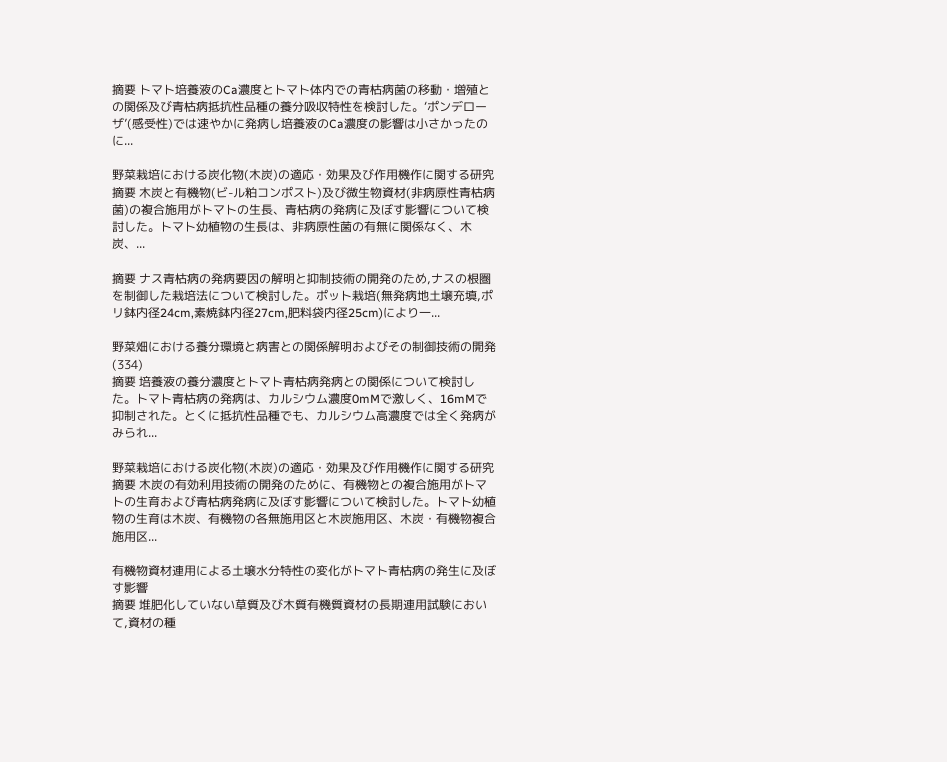摘要 トマト培養液のCa濃度とトマト体内での青枯病菌の移動・増殖との関係及び青枯病抵抗性品種の養分吸収特性を検討した。‘ポンデローザ’(感受性)では速やかに発病し培養液のCa濃度の影響は小さかったのに...

野菜栽培における炭化物(木炭)の適応・効果及び作用機作に関する研究
摘要 木炭と有機物(ビ-ル粕コンポスト)及び微生物資材(非病原性青枯病菌)の複合施用がトマトの生長、青枯病の発病に及ぼす影響について検討した。トマト幼植物の生長は、非病原性菌の有無に関係なく、木炭、...

摘要 ナス青枯病の発病要因の解明と抑制技術の開発のため,ナスの根圏を制御した栽培法について検討した。ポット栽培(無発病地土壌充填,ポリ鉢内径24cm,素焼鉢内径27cm,肥料袋内径25cm)により一...

野菜畑における養分環境と病害との関係解明およびその制御技術の開発(334)
摘要 培養液の養分濃度とトマト青枯病発病との関係について検討した。トマト青枯病の発病は、カルシウム濃度0mMで激しく、16mMで抑制された。とくに抵抗性品種でも、カルシウム高濃度では全く発病がみられ...

野菜栽培における炭化物(木炭)の適応・効果及び作用機作に関する研究
摘要 木炭の有効利用技術の開発のために、有機物との複合施用がトマトの生育および青枯病発病に及ぼす影響について検討した。トマト幼植物の生育は木炭、有機物の各無施用区と木炭施用区、木炭・有機物複合施用区...

有機物資材連用による土壌水分特性の変化がトマト青枯病の発生に及ぼす影響
摘要 堆肥化していない草質及び木質有機質資材の長期連用試験において,資材の種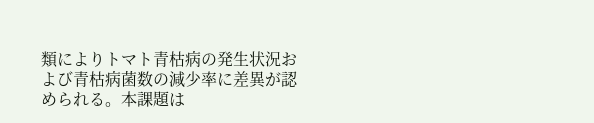類によりトマト青枯病の発生状況および青枯病菌数の減少率に差異が認められる。本課題は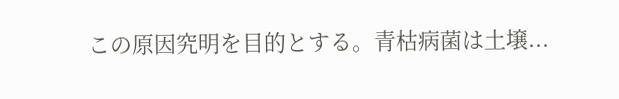この原因究明を目的とする。青枯病菌は土壌...